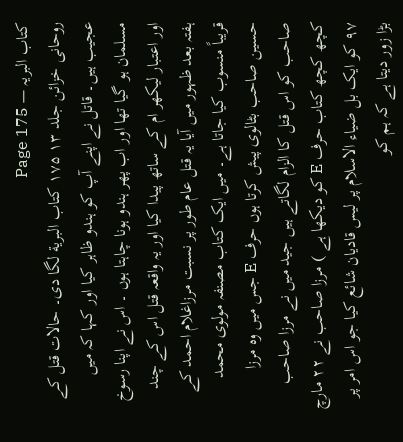کتاب البریہ — Page 175
روحانی خزائن جلد ۱۳ ۱۷۵ كتاب البرية لگا دی۔ حالات قتل کے عجیب ہیں۔ قاتل نے اپنے آپ کو ہندو ظاہر کیا اور کہا کہ میں مسلمان ہو گیا تھا اور اب پھر ہندو ہونا چاہتا ہوں ۔ اس نے اپنا رسوخ اور اعتبار لیکھر ام کے ساتھ پیدا کیا اور یہ واقعہ قتل اس کے چند ہفتہ بعد ظہور میں آیا یہ قتل عام طور پر نسبت مرزاغلام احمد کے قریباً منسوب کیا جاتا ہے۔ میں ایک کتاب مصنفہ مولوی محمد حسین صاحب بٹالوی پیش کرتا ہوں حرف E جس میں وہ مرزا صاحب کو اس قتل کا الزام لگاتے ہیں جید میں نے مرزا صاحب کچھ کچھ کتاب حرف E کو دیکھا ہے ) مرزا صاحب نے ۲۲ مارچ ۹۷ کو ایک بل ضیاء الاسلام پر لیس قادیان شائع کیا جو اس امر پر بڑا زور دیتا ہے کہ ہم کو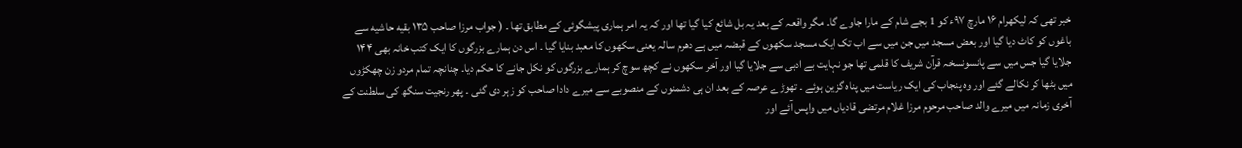خبر تھی کہ لیکھرام ۱۶ مارچ ۹۷ء کو 1 بجے شام کے مارا جاوے گا۔ مگر واقعہ کے بعد یہ بل شائع کیا گیا تھا اور کہ یہ امر ہماری پیشگوئی کے مطابق تھا ۔ ( جواب مرزا صاحب ۱۳۵ بقيه حاشيه سے باغوں کو کاٹ دیا گیا اور بعض مسجد میں جن میں سے اب تک ایک مسجد سکھوں کے قبضہ میں ہے دھرم سالہ یعنی سکھوں کا معبد بنایا گیا ۔ اس دن ہمارے بزرگوں کا ایک کتب خانہ بھی ۱۴۴ جلایا گیا جس میں سے پانسونسخہ قرآن شریف کا قلمی تھا جو نہایت بے ادبی سے جلایا گیا اور آخر سکھوں نے کچھ سوچ کر ہمارے بزرگوں کو نکل جانے کا حکم دیا۔ چنانچہ تمام مردو زن چھکڑوں میں بٹھا کر نکالے گئے اور وہ پنجاب کی ایک ریاست میں پناہ گزین ہوئے ۔ تھوڑے عرصہ کے بعد ان ہی دشمنوں کے منصوبے سے میرے دادا صاحب کو زہر دی گئی ۔ پھر رنجیت سنگھ کی سلطنت کے آخری زمانہ میں میرے والد صاحب مرحوم مرزا غلام مرتضی قادیاں میں واپس آئے اور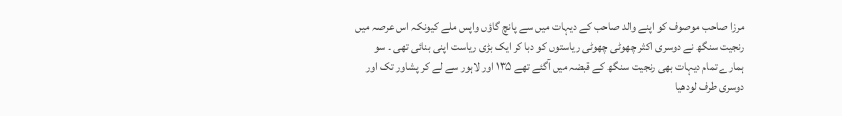مرزا صاحب موصوف کو اپنے والد صاحب کے دیہات میں سے پانچ گاؤں واپس ملے کیونکہ اس عرصہ میں رنجیت سنگھ نے دوسری اکثر چھوٹی چھوٹی ریاستوں کو دبا کر ایک بڑی ریاست اپنی بنائی تھی ۔ سو ہمارے تمام دیہات بھی رنجیت سنگھ کے قبضہ میں آگئے تھے ۱۳۵ اور لاہور سے لے کر پشاور تک اور دوسری طرف لودھیا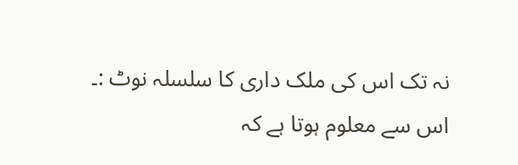نہ تک اس کی ملک داری کا سلسلہ نوٹ :۔ اس سے معلوم ہوتا ہے کہ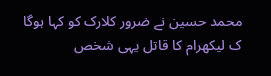محمد حسین نے ضرور کلارک کو کہا ہوگا ک لیکھرام کا قاتل یہی شخص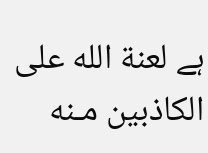ہے لعنة الله على الكاذبين مـنه